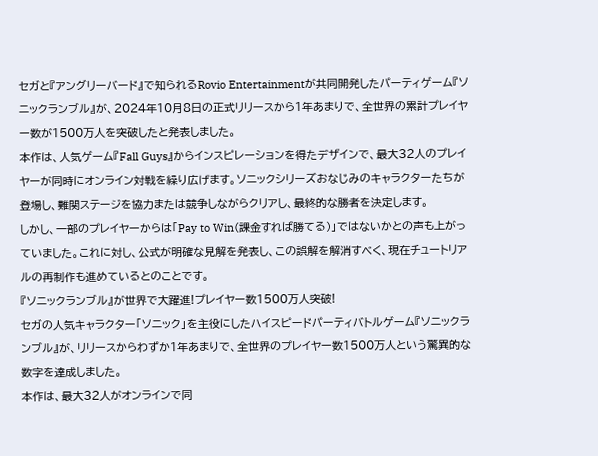セガと『アングリーバード』で知られるRovio Entertainmentが共同開発したパーティゲーム『ソニックランブル』が、2024年10月8日の正式リリースから1年あまりで、全世界の累計プレイヤー数が1500万人を突破したと発表しました。
本作は、人気ゲーム『Fall Guys』からインスピレーションを得たデザインで、最大32人のプレイヤーが同時にオンライン対戦を繰り広げます。ソニックシリーズおなじみのキャラクターたちが登場し、難関ステージを協力または競争しながらクリアし、最終的な勝者を決定します。
しかし、一部のプレイヤーからは「Pay to Win(課金すれば勝てる)」ではないかとの声も上がっていました。これに対し、公式が明確な見解を発表し、この誤解を解消すべく、現在チュートリアルの再制作も進めているとのことです。
『ソニックランブル』が世界で大躍進!プレイヤー数1500万人突破!
セガの人気キャラクター「ソニック」を主役にしたハイスピードパーティバトルゲーム『ソニックランブル』が、リリースからわずか1年あまりで、全世界のプレイヤー数1500万人という驚異的な数字を達成しました。
本作は、最大32人がオンラインで同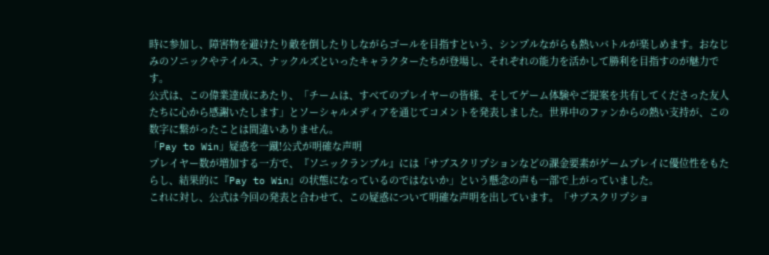時に参加し、障害物を避けたり敵を倒したりしながらゴールを目指すという、シンプルながらも熱いバトルが楽しめます。おなじみのソニックやテイルス、ナックルズといったキャラクターたちが登場し、それぞれの能力を活かして勝利を目指すのが魅力です。
公式は、この偉業達成にあたり、「チームは、すべてのプレイヤーの皆様、そしてゲーム体験やご提案を共有してくださった友人たちに心から感謝いたします」とソーシャルメディアを通じてコメントを発表しました。世界中のファンからの熱い支持が、この数字に繋がったことは間違いありません。
「Pay to Win」疑惑を一蹴!公式が明確な声明
プレイヤー数が増加する一方で、『ソニックランブル』には「サブスクリプションなどの課金要素がゲームプレイに優位性をもたらし、結果的に『Pay to Win』の状態になっているのではないか」という懸念の声も一部で上がっていました。
これに対し、公式は今回の発表と合わせて、この疑惑について明確な声明を出しています。「サブスクリプショ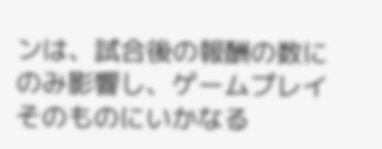ンは、試合後の報酬の数にのみ影響し、ゲームプレイそのものにいかなる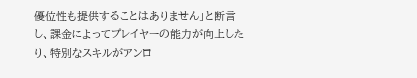優位性も提供することはありません」と断言し、課金によってプレイヤーの能力が向上したり、特別なスキルがアンロ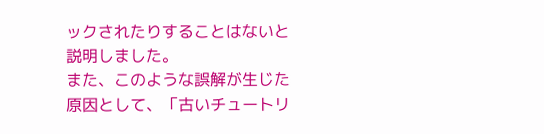ックされたりすることはないと説明しました。
また、このような誤解が生じた原因として、「古いチュートリ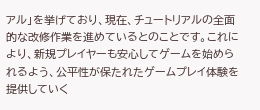アル」を挙げており、現在、チュートリアルの全面的な改修作業を進めているとのことです。これにより、新規プレイヤーも安心してゲームを始められるよう、公平性が保たれたゲームプレイ体験を提供していく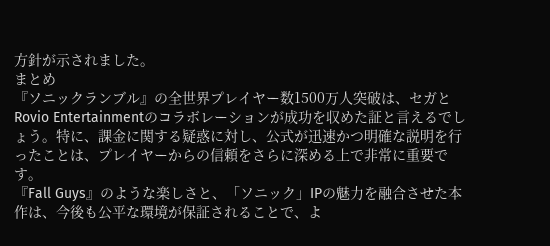方針が示されました。
まとめ
『ソニックランブル』の全世界プレイヤー数1500万人突破は、セガとRovio Entertainmentのコラボレーションが成功を収めた証と言えるでしょう。特に、課金に関する疑惑に対し、公式が迅速かつ明確な説明を行ったことは、プレイヤーからの信頼をさらに深める上で非常に重要です。
『Fall Guys』のような楽しさと、「ソニック」IPの魅力を融合させた本作は、今後も公平な環境が保証されることで、よ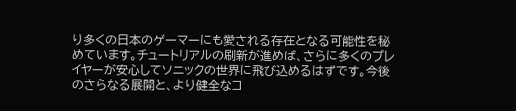り多くの日本のゲーマーにも愛される存在となる可能性を秘めています。チュートリアルの刷新が進めば、さらに多くのプレイヤーが安心してソニックの世界に飛び込めるはずです。今後のさらなる展開と、より健全なコ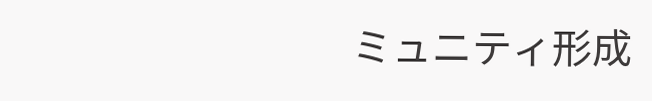ミュニティ形成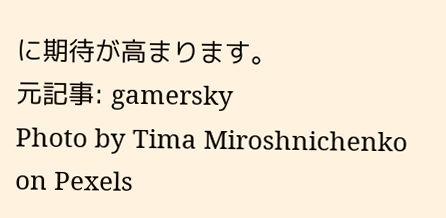に期待が高まります。
元記事: gamersky
Photo by Tima Miroshnichenko on Pexels